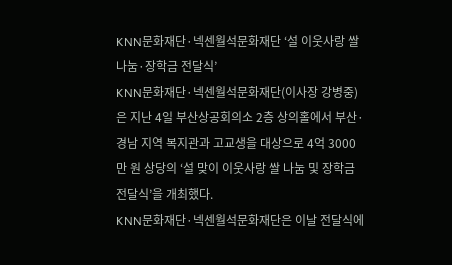KNN문화재단·넥센월석문화재단 ‘설 이웃사랑 쌀 나눔·장학금 전달식’
KNN문화재단·넥센월석문화재단(이사장 강병중)은 지난 4일 부산상공회의소 2층 상의홀에서 부산·경남 지역 복지관과 고교생을 대상으로 4억 3000만 원 상당의 ‘설 맞이 이웃사랑 쌀 나눔 및 장학금 전달식’을 개최했다.
KNN문화재단·넥센월석문화재단은 이날 전달식에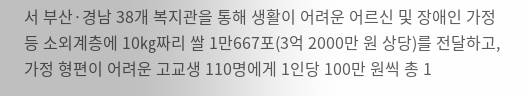서 부산·경남 38개 복지관을 통해 생활이 어려운 어르신 및 장애인 가정 등 소외계층에 10㎏짜리 쌀 1만667포(3억 2000만 원 상당)를 전달하고, 가정 형편이 어려운 고교생 110명에게 1인당 100만 원씩 총 1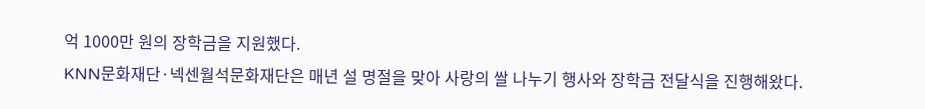억 1000만 원의 장학금을 지원했다.
KNN문화재단·넥센월석문화재단은 매년 설 명절을 맞아 사랑의 쌀 나누기 행사와 장학금 전달식을 진행해왔다.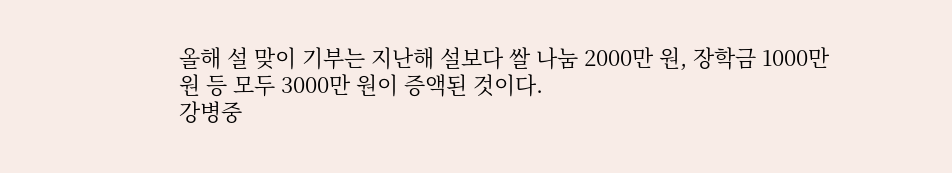올해 설 맞이 기부는 지난해 설보다 쌀 나눔 2000만 원, 장학금 1000만 원 등 모두 3000만 원이 증액된 것이다.
강병중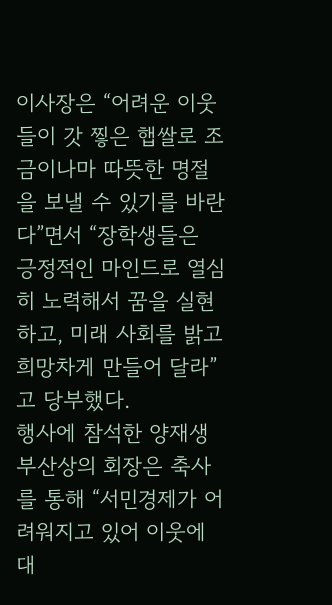이사장은 “어려운 이웃들이 갓 찧은 햅쌀로 조금이나마 따뜻한 명절을 보낼 수 있기를 바란다”면서 “장학생들은 긍정적인 마인드로 열심히 노력해서 꿈을 실현하고, 미래 사회를 밝고 희망차게 만들어 달라”고 당부했다.
행사에 참석한 양재생 부산상의 회장은 축사를 통해 “서민경제가 어려워지고 있어 이웃에 대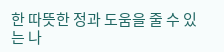한 따뜻한 정과 도움을 줄 수 있는 나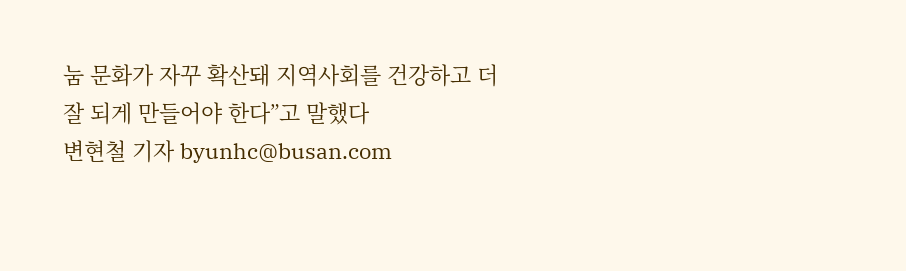눔 문화가 자꾸 확산돼 지역사회를 건강하고 더 잘 되게 만들어야 한다”고 말했다
변현철 기자 byunhc@busan.com